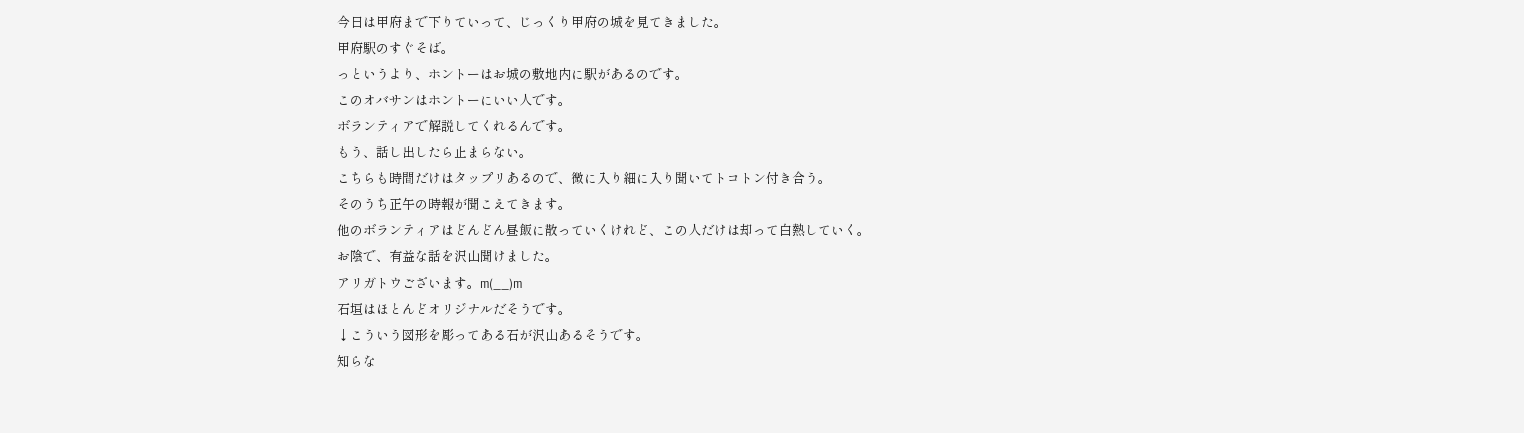今日は甲府まで下りていって、じっくり甲府の城を見てきました。
甲府駅のすぐそば。
っというより、ホントーはお城の敷地内に駅があるのです。
このオバサンはホントーにいい人です。
ボランティアで解説してくれるんです。
もう、話し出したら止まらない。
こちらも時間だけはタップリあるので、微に入り細に入り聞いてトコトン付き合う。
そのうち正午の時報が聞こえてきます。
他のボランティアはどんどん昼飯に散っていくけれど、この人だけは却って白熱していく。
お陰で、有益な話を沢山聞けました。
アリガトウございます。m(__)m
石垣はほとんどオリジナルだそうです。
↓こういう図形を彫ってある石が沢山あるそうです。
知らな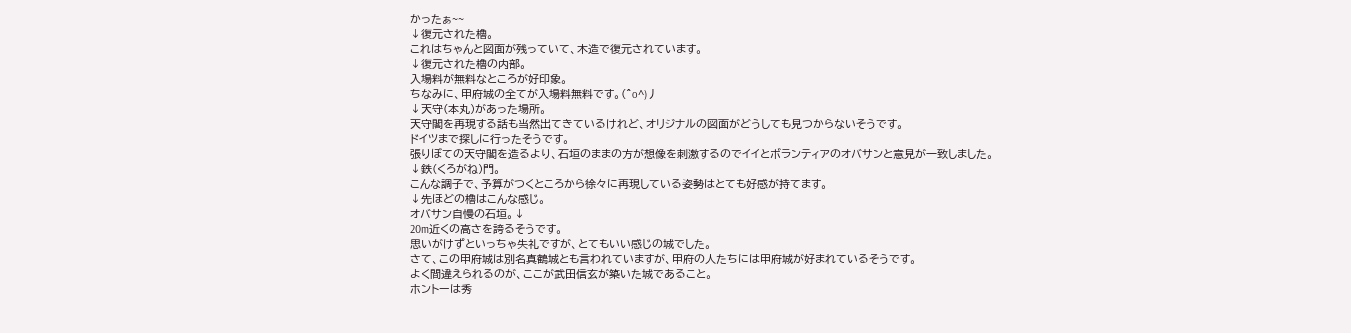かったぁ~~
↓復元された櫓。
これはちゃんと図面が残っていて、木造で復元されています。
↓復元された櫓の内部。
入場料が無料なところが好印象。
ちなみに、甲府城の全てが入場料無料です。(^o^)丿
↓天守(本丸)があった場所。
天守閣を再現する話も当然出てきているけれど、オリジナルの図面がどうしても見つからないそうです。
ドイツまで探しに行ったそうです。
張りぼての天守閣を造るより、石垣のままの方が想像を刺激するのでイイとボランティアのオバサンと意見が一致しました。
↓鉄(くろがね)門。
こんな調子で、予算がつくところから徐々に再現している姿勢はとても好感が持てます。
↓先ほどの櫓はこんな感じ。
オバサン自慢の石垣。↓
20m近くの高さを誇るそうです。
思いがけずといっちゃ失礼ですが、とてもいい感じの城でした。
さて、この甲府城は別名真鶴城とも言われていますが、甲府の人たちには甲府城が好まれているそうです。
よく間違えられるのが、ここが武田信玄が築いた城であること。
ホントーは秀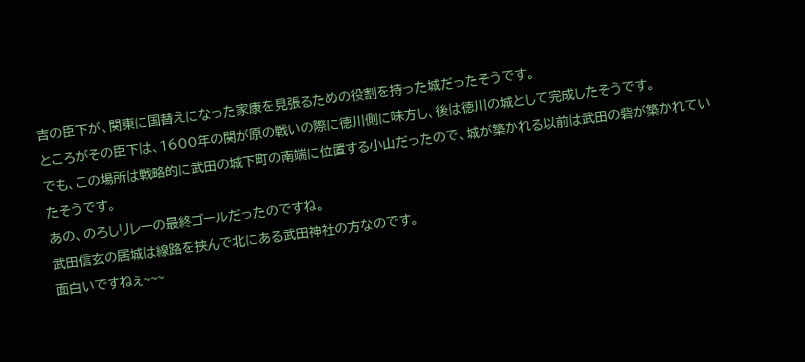吉の臣下が、関東に国替えになった家康を見張るための役割を持った城だったそうです。
ところがその臣下は、1600年の関が原の戦いの際に徳川側に味方し、後は徳川の城として完成したそうです。
でも、この場所は戦略的に武田の城下町の南端に位置する小山だったので、城が築かれる以前は武田の砦が築かれていたそうです。
あの、のろしリレーの最終ゴールだったのですね。
武田信玄の居城は線路を挟んで北にある武田神社の方なのです。
面白いですねぇ~~~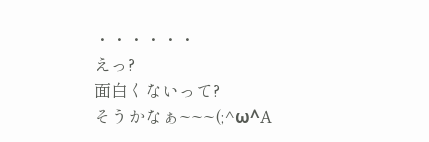・・・・・・
えっ?
面白くないって?
そうかなぁ~~~(;^ω^A